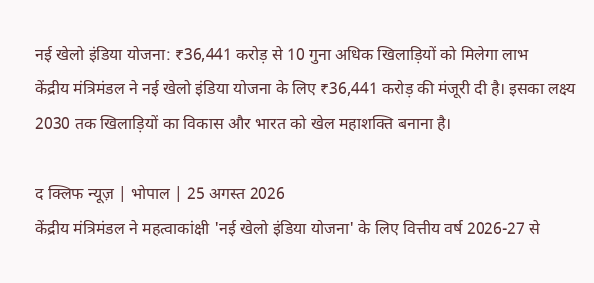नई खेलो इंडिया योजना: ₹36,441 करोड़ से 10 गुना अधिक खिलाड़ियों को मिलेगा लाभ
केंद्रीय मंत्रिमंडल ने नई खेलो इंडिया योजना के लिए ₹36,441 करोड़ की मंजूरी दी है। इसका लक्ष्य 2030 तक खिलाड़ियों का विकास और भारत को खेल महाशक्ति बनाना है।

द क्लिफ न्यूज़ | भोपाल | 25 अगस्त 2026
केंद्रीय मंत्रिमंडल ने महत्वाकांक्षी 'नई खेलो इंडिया योजना' के लिए वित्तीय वर्ष 2026-27 से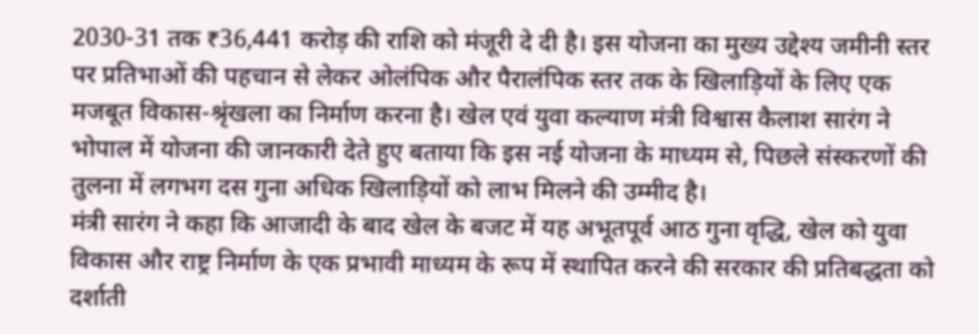2030-31 तक ₹36,441 करोड़ की राशि को मंजूरी दे दी है। इस योजना का मुख्य उद्देश्य जमीनी स्तर पर प्रतिभाओं की पहचान से लेकर ओलंपिक और पैरालंपिक स्तर तक के खिलाड़ियों के लिए एक मजबूत विकास-श्रृंखला का निर्माण करना है। खेल एवं युवा कल्याण मंत्री विश्वास कैलाश सारंग ने भोपाल में योजना की जानकारी देते हुए बताया कि इस नई योजना के माध्यम से, पिछले संस्करणों की तुलना में लगभग दस गुना अधिक खिलाड़ियों को लाभ मिलने की उम्मीद है।
मंत्री सारंग ने कहा कि आजादी के बाद खेल के बजट में यह अभूतपूर्व आठ गुना वृद्धि, खेल को युवा विकास और राष्ट्र निर्माण के एक प्रभावी माध्यम के रूप में स्थापित करने की सरकार की प्रतिबद्धता को दर्शाती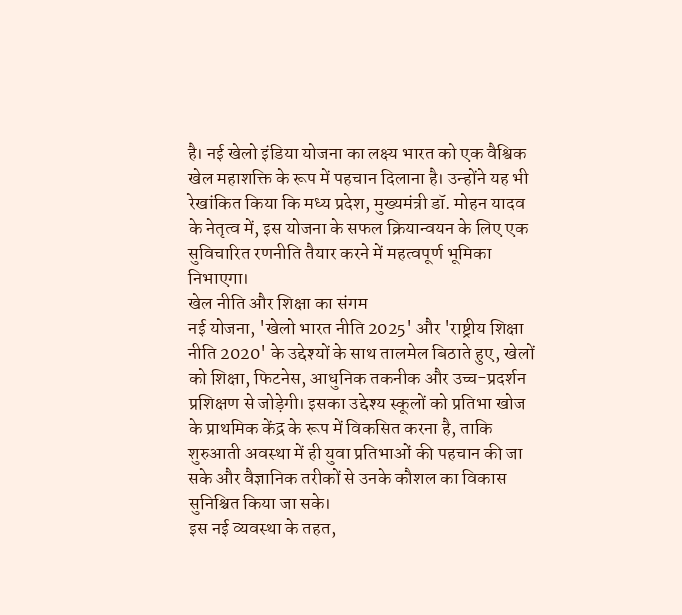है। नई खेलो इंडिया योजना का लक्ष्य भारत को एक वैश्विक खेल महाशक्ति के रूप में पहचान दिलाना है। उन्होंने यह भी रेखांकित किया कि मध्य प्रदेश, मुख्यमंत्री डॉ. मोहन यादव के नेतृत्व में, इस योजना के सफल क्रियान्वयन के लिए एक सुविचारित रणनीति तैयार करने में महत्वपूर्ण भूमिका निभाएगा।
खेल नीति और शिक्षा का संगम
नई योजना, 'खेलो भारत नीति 2025' और 'राष्ट्रीय शिक्षा नीति 2020' के उद्देश्यों के साथ तालमेल बिठाते हुए, खेलों को शिक्षा, फिटनेस, आधुनिक तकनीक और उच्च-प्रदर्शन प्रशिक्षण से जोड़ेगी। इसका उद्देश्य स्कूलों को प्रतिभा खोज के प्राथमिक केंद्र के रूप में विकसित करना है, ताकि शुरुआती अवस्था में ही युवा प्रतिभाओं की पहचान की जा सके और वैज्ञानिक तरीकों से उनके कौशल का विकास सुनिश्चित किया जा सके।
इस नई व्यवस्था के तहत,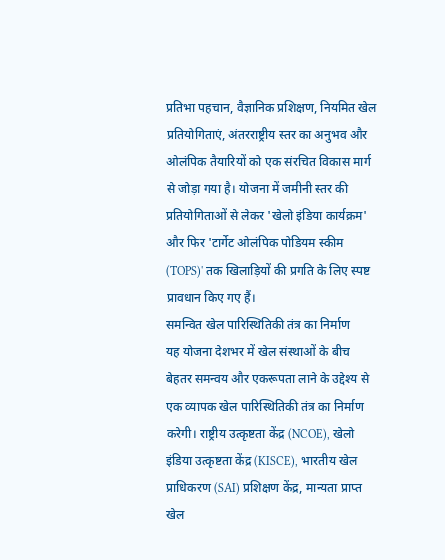प्रतिभा पहचान, वैज्ञानिक प्रशिक्षण, नियमित खेल प्रतियोगिताएं, अंतरराष्ट्रीय स्तर का अनुभव और ओलंपिक तैयारियों को एक संरचित विकास मार्ग से जोड़ा गया है। योजना में जमीनी स्तर की प्रतियोगिताओं से लेकर 'खेलो इंडिया कार्यक्रम' और फिर 'टार्गेट ओलंपिक पोडियम स्कीम (TOPS)' तक खिलाड़ियों की प्रगति के लिए स्पष्ट प्रावधान किए गए हैं।
समन्वित खेल पारिस्थितिकी तंत्र का निर्माण
यह योजना देशभर में खेल संस्थाओं के बीच बेहतर समन्वय और एकरूपता लाने के उद्देश्य से एक व्यापक खेल पारिस्थितिकी तंत्र का निर्माण करेगी। राष्ट्रीय उत्कृष्टता केंद्र (NCOE), खेलो इंडिया उत्कृष्टता केंद्र (KISCE), भारतीय खेल प्राधिकरण (SAI) प्रशिक्षण केंद्र, मान्यता प्राप्त खेल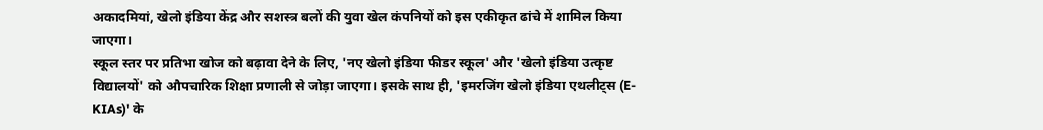अकादमियां, खेलो इंडिया केंद्र और सशस्त्र बलों की युवा खेल कंपनियों को इस एकीकृत ढांचे में शामिल किया जाएगा।
स्कूल स्तर पर प्रतिभा खोज को बढ़ावा देने के लिए, 'नए खेलो इंडिया फीडर स्कूल' और 'खेलो इंडिया उत्कृष्ट विद्यालयों' को औपचारिक शिक्षा प्रणाली से जोड़ा जाएगा। इसके साथ ही, 'इमरजिंग खेलो इंडिया एथलीट्स (E-KIAs)' के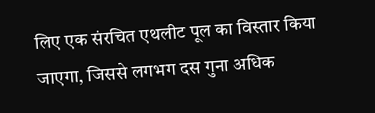लिए एक संरचित एथलीट पूल का विस्तार किया जाएगा, जिससे लगभग दस गुना अधिक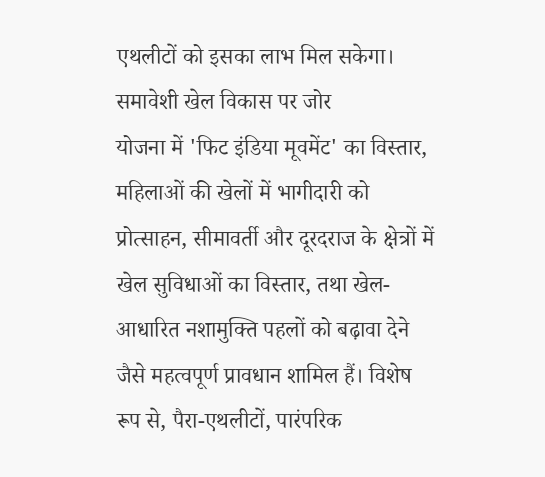एथलीटों को इसका लाभ मिल सकेगा।
समावेशी खेल विकास पर जोर
योजना में 'फिट इंडिया मूवमेंट' का विस्तार, महिलाओं की खेलों में भागीदारी को प्रोत्साहन, सीमावर्ती और दूरदराज के क्षेत्रों में खेल सुविधाओं का विस्तार, तथा खेल-आधारित नशामुक्ति पहलों को बढ़ावा देने जैसे महत्वपूर्ण प्रावधान शामिल हैं। विशेष रूप से, पैरा-एथलीटों, पारंपरिक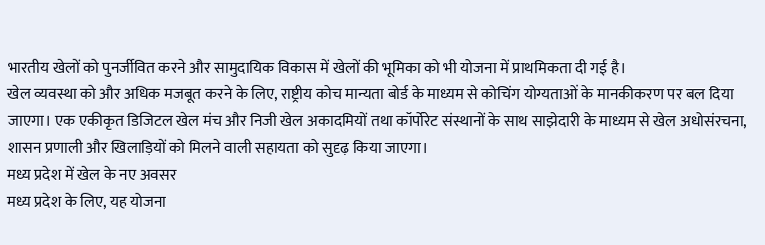भारतीय खेलों को पुनर्जीवित करने और सामुदायिक विकास में खेलों की भूमिका को भी योजना में प्राथमिकता दी गई है।
खेल व्यवस्था को और अधिक मजबूत करने के लिए, राष्ट्रीय कोच मान्यता बोर्ड के माध्यम से कोचिंग योग्यताओं के मानकीकरण पर बल दिया जाएगा। एक एकीकृत डिजिटल खेल मंच और निजी खेल अकादमियों तथा कॉर्पोरेट संस्थानों के साथ साझेदारी के माध्यम से खेल अधोसंरचना, शासन प्रणाली और खिलाड़ियों को मिलने वाली सहायता को सुदृढ़ किया जाएगा।
मध्य प्रदेश में खेल के नए अवसर
मध्य प्रदेश के लिए, यह योजना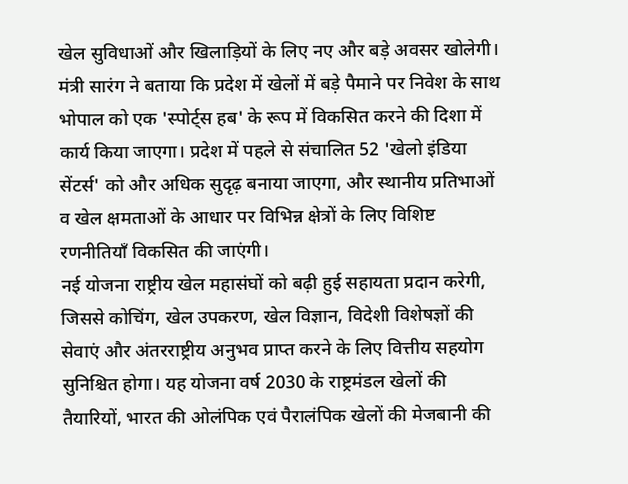खेल सुविधाओं और खिलाड़ियों के लिए नए और बड़े अवसर खोलेगी। मंत्री सारंग ने बताया कि प्रदेश में खेलों में बड़े पैमाने पर निवेश के साथ भोपाल को एक 'स्पोर्ट्स हब' के रूप में विकसित करने की दिशा में कार्य किया जाएगा। प्रदेश में पहले से संचालित 52 'खेलो इंडिया सेंटर्स' को और अधिक सुदृढ़ बनाया जाएगा, और स्थानीय प्रतिभाओं व खेल क्षमताओं के आधार पर विभिन्न क्षेत्रों के लिए विशिष्ट रणनीतियाँ विकसित की जाएंगी।
नई योजना राष्ट्रीय खेल महासंघों को बढ़ी हुई सहायता प्रदान करेगी, जिससे कोचिंग, खेल उपकरण, खेल विज्ञान, विदेशी विशेषज्ञों की सेवाएं और अंतरराष्ट्रीय अनुभव प्राप्त करने के लिए वित्तीय सहयोग सुनिश्चित होगा। यह योजना वर्ष 2030 के राष्ट्रमंडल खेलों की तैयारियों, भारत की ओलंपिक एवं पैरालंपिक खेलों की मेजबानी की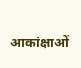आकांक्षाओं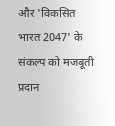और 'विकसित भारत 2047' के संकल्प को मजबूती प्रदान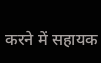करने में सहायक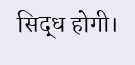सिद्ध होगी।